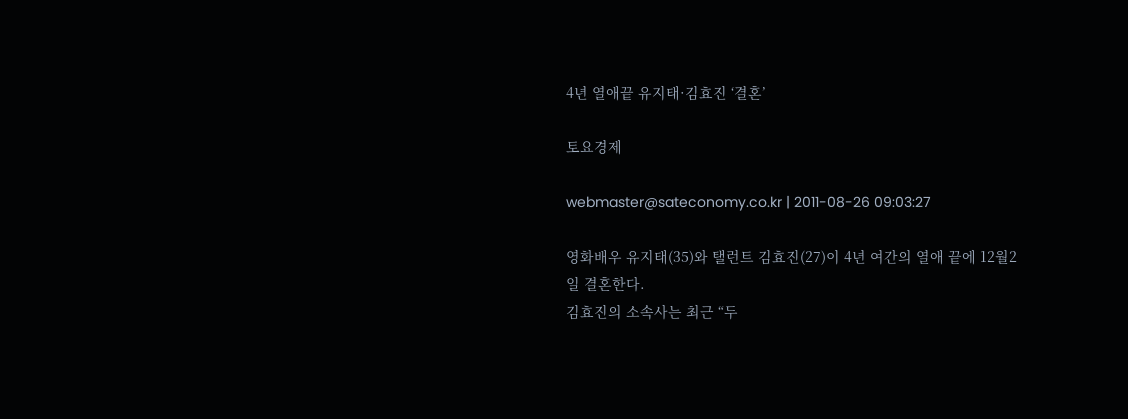4년 열애끝 유지태·김효진 ‘결혼’

토요경제

webmaster@sateconomy.co.kr | 2011-08-26 09:03:27

영화배우 유지태(35)와 탤런트 김효진(27)이 4년 여간의 열애 끝에 12월2일 결혼한다.
김효진의 소속사는 최근 “두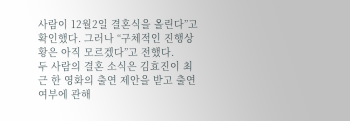사람이 12월2일 결혼식을 올린다”고 확인했다. 그러나 “구체적인 진행상황은 아직 모르겠다”고 전했다.
두 사람의 결혼 소식은 김효진이 최근 한 영화의 출연 제안을 받고 출연 여부에 관해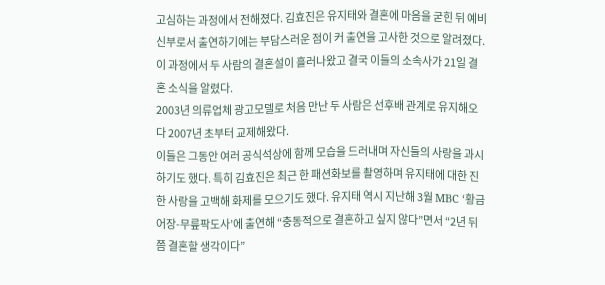고심하는 과정에서 전해졌다. 김효진은 유지태와 결혼에 마음을 굳힌 뒤 예비신부로서 출연하기에는 부담스러운 점이 커 출연을 고사한 것으로 알려졌다. 이 과정에서 두 사람의 결혼설이 흘러나왔고 결국 이들의 소속사가 21일 결혼 소식을 알렸다.
2003년 의류업체 광고모델로 처음 만난 두 사람은 선후배 관계로 유지해오다 2007년 초부터 교제해왔다.
이들은 그동안 여러 공식석상에 함께 모습을 드러내며 자신들의 사랑을 과시하기도 했다. 특히 김효진은 최근 한 패션화보를 촬영하며 유지태에 대한 진한 사랑을 고백해 화제를 모으기도 했다. 유지태 역시 지난해 3월 MBC ‘황금어장-무릎팍도사’에 출연해 “충동적으로 결혼하고 싶지 않다”면서 “2년 뒤쯤 결혼할 생각이다”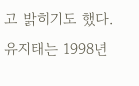고 밝히기도 했다.
유지태는 1998년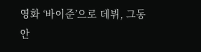영화 ‘바이준’으로 데뷔, 그동안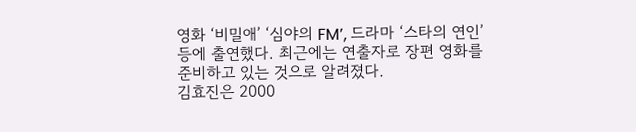영화 ‘비밀애’ ‘심야의 FM’, 드라마 ‘스타의 연인’ 등에 출연했다. 최근에는 연출자로 장편 영화를 준비하고 있는 것으로 알려졌다.
김효진은 2000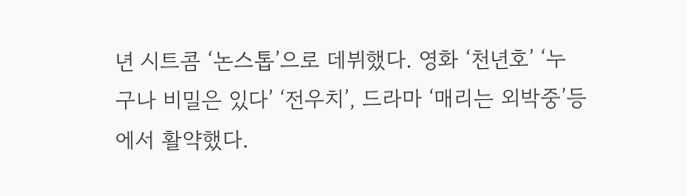년 시트콤 ‘논스톱’으로 데뷔했다. 영화 ‘천년호’ ‘누구나 비밀은 있다’ ‘전우치’, 드라마 ‘매리는 외박중’등에서 활약했다.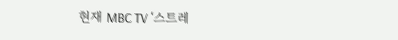현재 MBC TV ‘스트레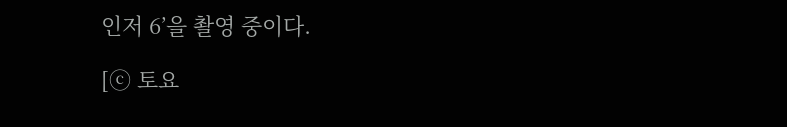인저 6’을 촬영 중이다.

[ⓒ 토요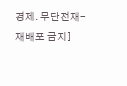경제. 무단전재-재배포 금지]